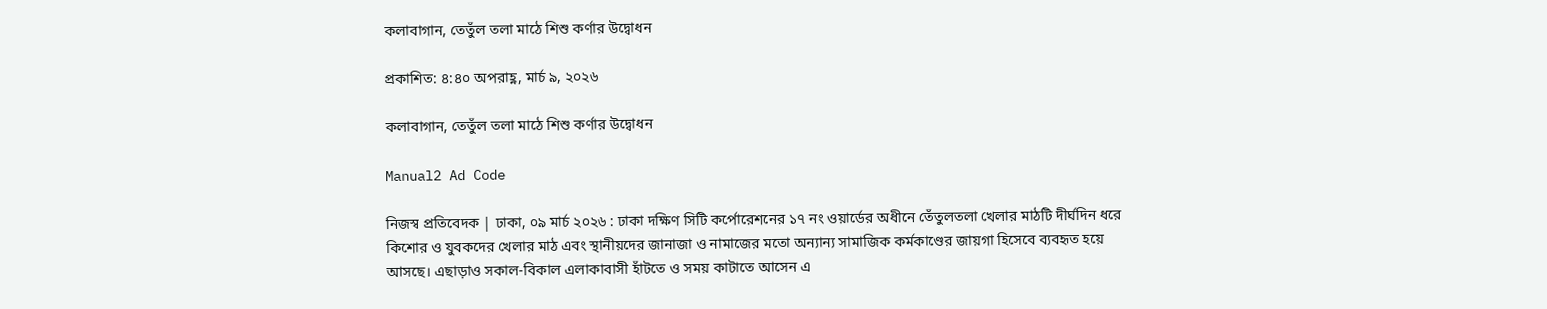কলাবাগান, তেতুঁল তলা মাঠে শিশু কর্ণার উদ্বোধন

প্রকাশিত: ৪:৪০ অপরাহ্ণ, মার্চ ৯, ২০২৬

কলাবাগান, তেতুঁল তলা মাঠে শিশু কর্ণার উদ্বোধন

Manual2 Ad Code

নিজস্ব প্রতিবেদক | ঢাকা, ০৯ মার্চ ২০২৬ : ঢাকা দক্ষিণ সিটি কর্পোরেশনের ১৭ নং ওয়ার্ডের অধীনে তেঁতুলতলা খেলার মাঠটি দীর্ঘদিন ধরে কিশোর ও যুবকদের খেলার মাঠ এবং স্থানীয়দের জানাজা ও নামাজের মতো অন্যান্য সামাজিক কর্মকাণ্ডের জায়গা হিসেবে ব্যবহৃত হয়ে আসছে। এছাড়াও সকাল-বিকাল এলাকাবাসী হাঁটতে ও সময় কাটাতে আসেন এ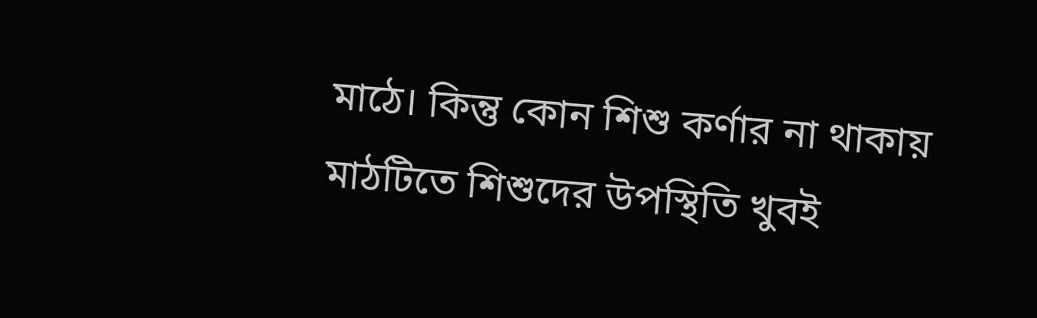মাঠে। কিন্তু কোন শিশু কর্ণার না থাকায় মাঠটিতে শিশুদের উপস্থিতি খুবই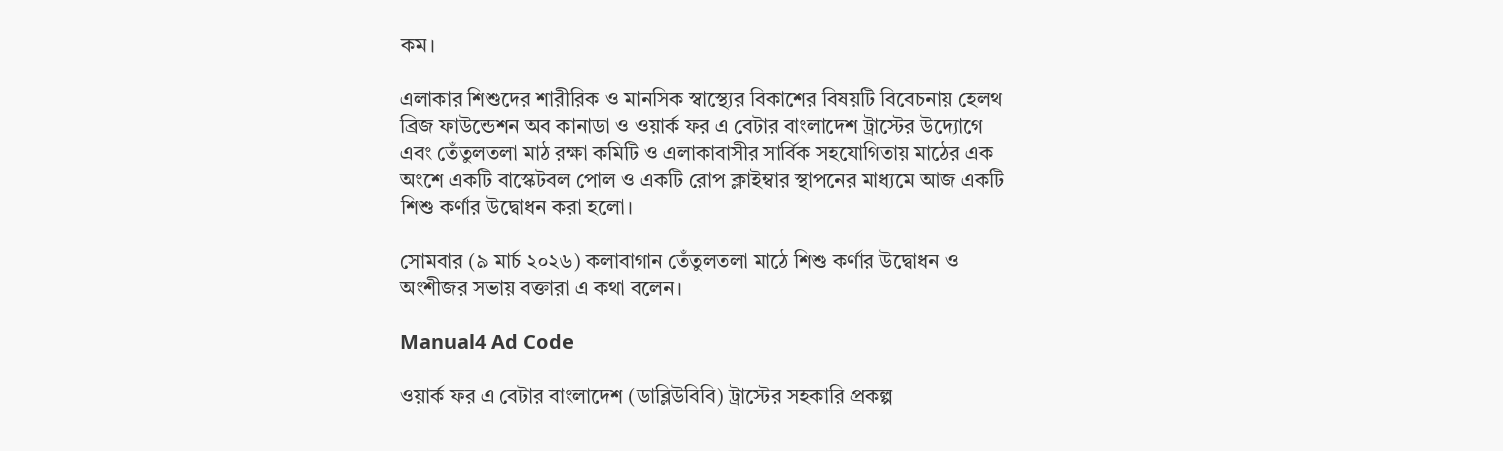কম।

এলাকার শিশুদের শারীরিক ও মানসিক স্বাস্থ্যের বিকাশের বিষয়টি বিবেচনায় হেলথ ব্রিজ ফাউন্ডেশন অব কানাডা ও ওয়ার্ক ফর এ বেটার বাংলাদেশ ট্রাস্টের উদ্যোগে এবং তেঁতুলতলা মাঠ রক্ষা কমিটি ও এলাকাবাসীর সার্বিক সহযোগিতায় মাঠের এক অংশে একটি বাস্কেটবল পোল ও একটি রোপ ক্লাইম্বার স্থাপনের মাধ্যমে আজ একটি শিশু কর্ণার উদ্বোধন করা হলো।

সোমবার (৯ মার্চ ২০২৬) কলাবাগান তেঁতুলতলা মাঠে শিশু কর্ণার উদ্বোধন ও অংশীজর সভায় বক্তারা এ কথা বলেন।

Manual4 Ad Code

ওয়ার্ক ফর এ বেটার বাংলাদেশ (ডাব্লিউবিবি) ট্রাস্টের সহকারি প্রকল্প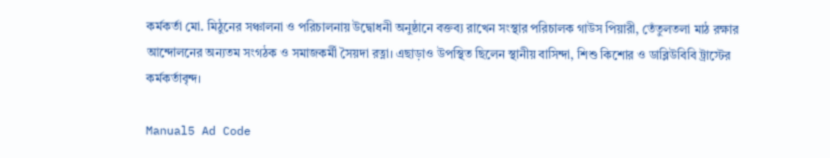কর্মকর্তা মো. মিঠুনের সঞ্চালনা ও পরিচালনায় উদ্বোধনী অনুষ্ঠানে বক্তব্য রাখেন সংস্থার পরিচালক গাউস পিয়ারী, তেঁতুলতলা মাঠ রক্ষার আন্দোলনের অন্যতম সংগঠক ও সমাজকর্মী সৈয়দা রত্না। এছাড়াও উপস্থিত ছিলেন স্থানীয় বাসিন্দা, শিশু কিশোর ও ডাব্লিউবিবি ট্রাস্টের কর্মকর্তাবৃন্দ।

Manual5 Ad Code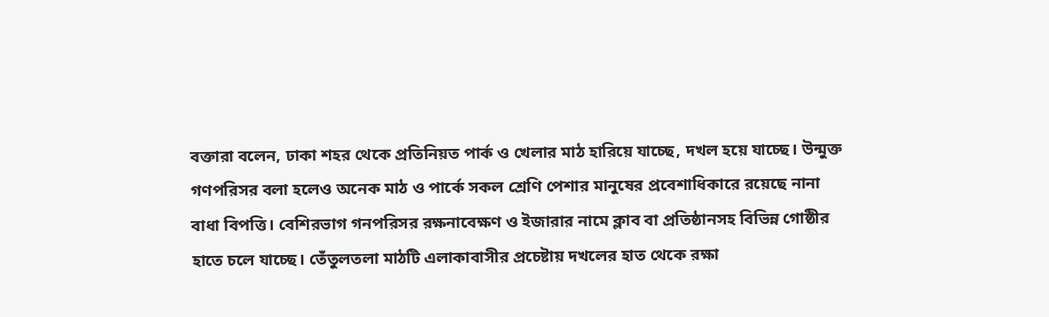বক্তারা বলেন, ঢাকা শহর থেকে প্রতিনিয়ত পার্ক ও খেলার মাঠ হারিয়ে যাচ্ছে, দখল হয়ে যাচ্ছে। উন্মুক্ত গণপরিসর বলা হলেও অনেক মাঠ ও পার্কে সকল শ্রেণি পেশার মানুষের প্রবেশাধিকারে রয়েছে নানা বাধা বিপত্তি। বেশিরভাগ গনপরিসর রক্ষনাবেক্ষণ ও ইজারার নামে ক্লাব বা প্রতিষ্ঠানসহ বিভিন্ন গোষ্ঠীর হাতে চলে যাচ্ছে। তেঁতুলতলা মাঠটি এলাকাবাসীর প্রচেষ্টায় দখলের হাত থেকে রক্ষা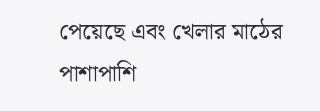পেয়েছে এবং খেলার মাঠের পাশাপাশি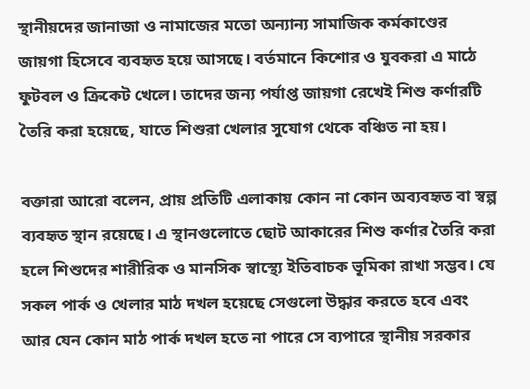স্থানীয়দের জানাজা ও নামাজের মতো অন্যান্য সামাজিক কর্মকাণ্ডের জায়গা হিসেবে ব্যবহৃত হয়ে আসছে। বর্তমানে কিশোর ও যুবকরা এ মাঠে ফুটবল ও ক্রিকেট খেলে। তাদের জন্য পর্যাপ্ত জায়গা রেখেই শিশু কর্ণারটি তৈরি করা হয়েছে, যাতে শিশুরা খেলার সুযোগ থেকে বঞ্চিত না হয়।

বক্তারা আরো বলেন, প্রায় প্রতিটি এলাকায় কোন না কোন অব্যবহৃত বা স্বল্প ব্যবহৃত স্থান রয়েছে। এ স্থানগুলোতে ছোট আকারের শিশু কর্ণার তৈরি করা হলে শিশুদের শারীরিক ও মানসিক স্বাস্থ্যে ইতিবাচক ভূমিকা রাখা সম্ভব। যে সকল পার্ক ও খেলার মাঠ দখল হয়েছে সেগুলো উদ্ধার করতে হবে এবং আর যেন কোন মাঠ পার্ক দখল হতে না পারে সে ব্যপারে স্থানীয় সরকার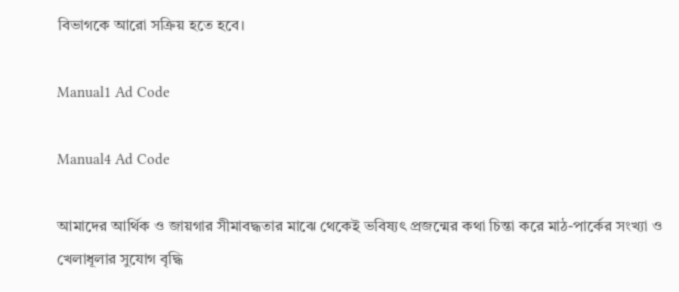বিভাগকে আরো সক্রিয় হতে হবে।

Manual1 Ad Code

Manual4 Ad Code

আমাদের আর্থিক ও জায়গার সীমাবদ্ধতার মাঝে থেকেই ভবিষ্যৎ প্রজন্মের কথা চিন্তা করে মাঠ-পার্কের সংখ্যা ও খেলাধূলার সুযোগ বৃদ্ধি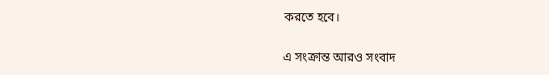করতে হবে।

এ সংক্রান্ত আরও সংবাদ